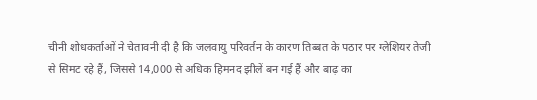चीनी शोधकर्ताओं ने चेतावनी दी है कि जलवायु परिवर्तन के कारण तिब्बत के पठार पर ग्लेशियर तेजी से सिमट रहे हैं, जिससे 14,000 से अधिक हिमनद झीलें बन गई हैं और बाढ़ का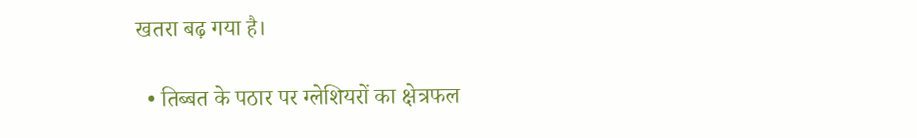खतरा बढ़ गया है।

  • तिब्बत के पठार पर ग्लेशियरों का क्षेत्रफल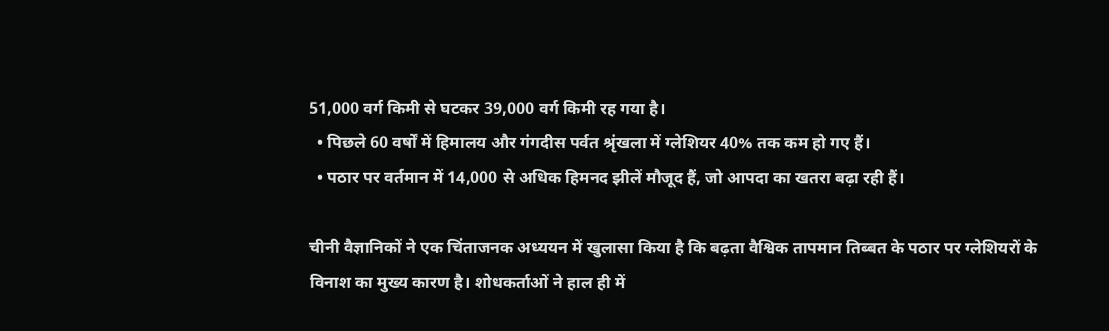51,000 वर्ग किमी से घटकर 39,000 वर्ग किमी रह गया है।
  • पिछले 60 वर्षों में हिमालय और गंगदीस पर्वत श्रृंखला में ग्लेशियर 40% तक कम हो गए हैं।
  • पठार पर वर्तमान में 14,000 से अधिक हिमनद झीलें मौजूद हैं, जो आपदा का खतरा बढ़ा रही हैं।

चीनी वैज्ञानिकों ने एक चिंताजनक अध्ययन में खुलासा किया है कि बढ़ता वैश्विक तापमान तिब्बत के पठार पर ग्लेशियरों के विनाश का मुख्य कारण है। शोधकर्ताओं ने हाल ही में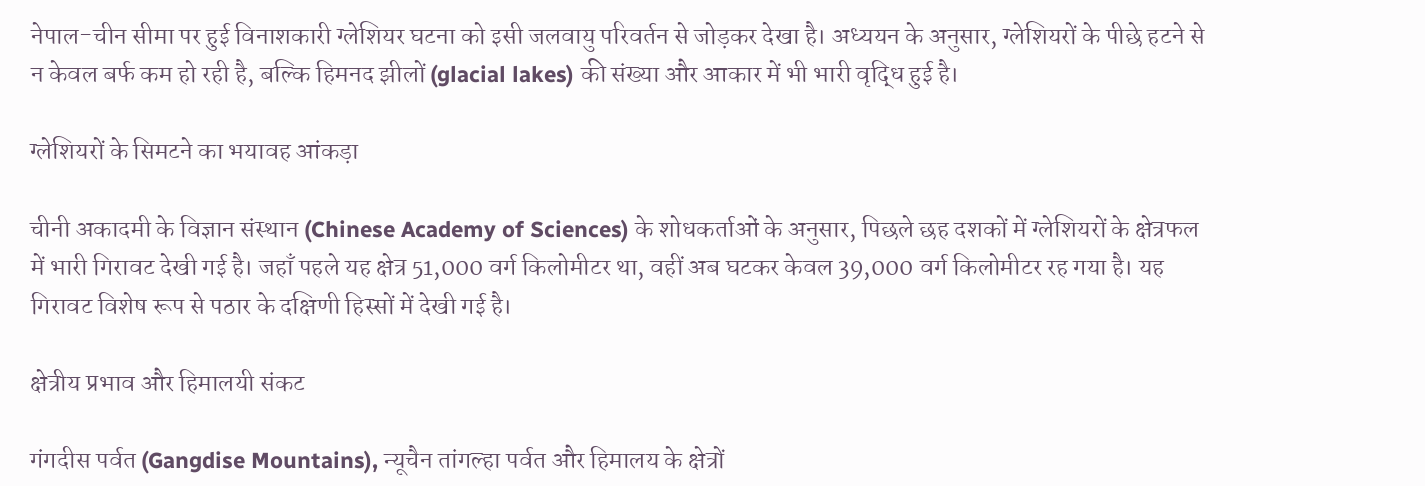नेपाल-चीन सीमा पर हुई विनाशकारी ग्लेशियर घटना को इसी जलवायु परिवर्तन से जोड़कर देखा है। अध्ययन के अनुसार, ग्लेशियरों के पीछे हटने से न केवल बर्फ कम हो रही है, बल्कि हिमनद झीलों (glacial lakes) की संख्या और आकार में भी भारी वृद्धि हुई है।

ग्लेशियरों के सिमटने का भयावह आंकड़ा

चीनी अकादमी के विज्ञान संस्थान (Chinese Academy of Sciences) के शोधकर्ताओं के अनुसार, पिछले छह दशकों में ग्लेशियरों के क्षेत्रफल में भारी गिरावट देखी गई है। जहाँ पहले यह क्षेत्र 51,000 वर्ग किलोमीटर था, वहीं अब घटकर केवल 39,000 वर्ग किलोमीटर रह गया है। यह गिरावट विशेष रूप से पठार के दक्षिणी हिस्सों में देखी गई है।

क्षेत्रीय प्रभाव और हिमालयी संकट

गंगदीस पर्वत (Gangdise Mountains), न्यूचैन तांगल्हा पर्वत और हिमालय के क्षेत्रों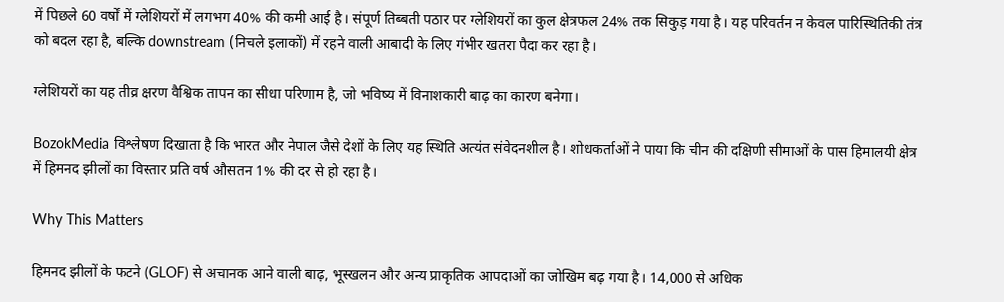में पिछले 60 वर्षों में ग्लेशियरों में लगभग 40% की कमी आई है। संपूर्ण तिब्बती पठार पर ग्लेशियरों का कुल क्षेत्रफल 24% तक सिकुड़ गया है। यह परिवर्तन न केवल पारिस्थितिकी तंत्र को बदल रहा है, बल्कि downstream (निचले इलाकों) में रहने वाली आबादी के लिए गंभीर खतरा पैदा कर रहा है।

ग्लेशियरों का यह तीव्र क्षरण वैश्विक तापन का सीधा परिणाम है, जो भविष्य में विनाशकारी बाढ़ का कारण बनेगा।

BozokMedia विश्लेषण दिखाता है कि भारत और नेपाल जैसे देशों के लिए यह स्थिति अत्यंत संवेदनशील है। शोधकर्ताओं ने पाया कि चीन की दक्षिणी सीमाओं के पास हिमालयी क्षेत्र में हिमनद झीलों का विस्तार प्रति वर्ष औसतन 1% की दर से हो रहा है।

Why This Matters

हिमनद झीलों के फटने (GLOF) से अचानक आने वाली बाढ़, भूस्खलन और अन्य प्राकृतिक आपदाओं का जोखिम बढ़ गया है। 14,000 से अधिक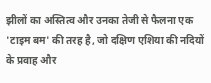झीलों का अस्तित्व और उनका तेजी से फैलना एक 'टाइम बम' की तरह है, जो दक्षिण एशिया की नदियों के प्रवाह और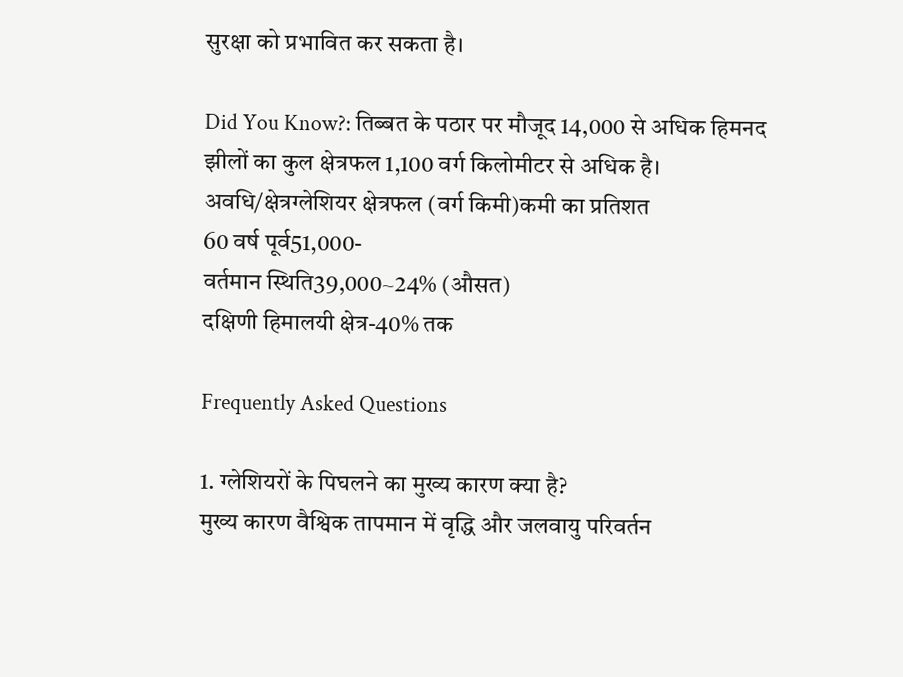सुरक्षा को प्रभावित कर सकता है।

Did You Know?: तिब्बत के पठार पर मौजूद 14,000 से अधिक हिमनद झीलों का कुल क्षेत्रफल 1,100 वर्ग किलोमीटर से अधिक है।
अवधि/क्षेत्रग्लेशियर क्षेत्रफल (वर्ग किमी)कमी का प्रतिशत
60 वर्ष पूर्व51,000-
वर्तमान स्थिति39,000~24% (औसत)
दक्षिणी हिमालयी क्षेत्र-40% तक

Frequently Asked Questions

1. ग्लेशियरों के पिघलने का मुख्य कारण क्या है?
मुख्य कारण वैश्विक तापमान में वृद्धि और जलवायु परिवर्तन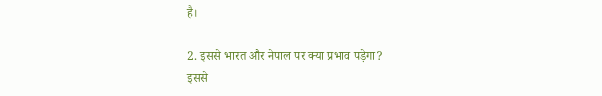है।

2. इससे भारत और नेपाल पर क्या प्रभाव पड़ेगा?
इससे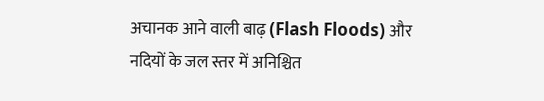अचानक आने वाली बाढ़ (Flash Floods) और नदियों के जल स्तर में अनिश्चित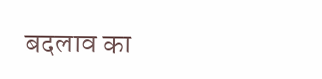बदलाव का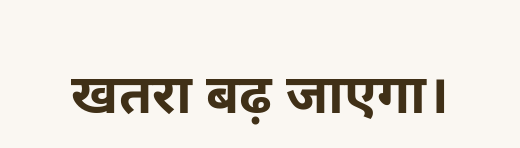खतरा बढ़ जाएगा।